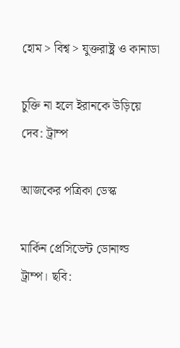হোম > বিশ্ব > যুক্তরাষ্ট্র ও কানাডা

চুক্তি না হলে ইরানকে উড়িয়ে দেব: ট্রাম্প

আজকের পত্রিকা ডেস্ক

মার্কিন প্রেসিডেন্ট ডোনাল্ড ট্রাম্প। ছবি: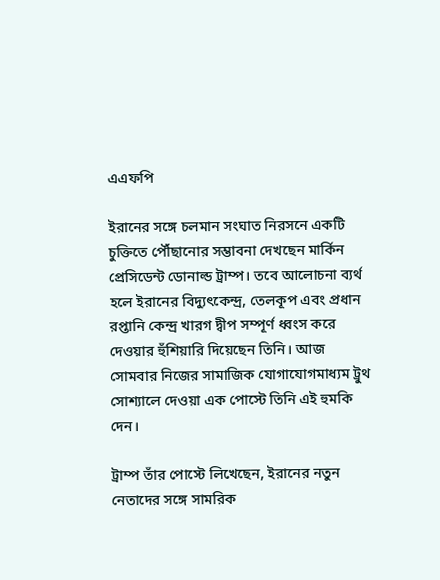এএফপি

ইরানের সঙ্গে চলমান সংঘাত নিরসনে একটি চুক্তিতে পৌঁছানোর সম্ভাবনা দেখছেন মার্কিন প্রেসিডেন্ট ডোনাল্ড ট্রাম্প। তবে আলোচনা ব্যর্থ হলে ইরানের বিদ্যুৎকেন্দ্র, তেলকূপ এবং প্রধান রপ্তানি কেন্দ্র খারগ দ্বীপ সম্পূর্ণ ধ্বংস করে দেওয়ার হুঁশিয়ারি দিয়েছেন তিনি। আজ সোমবার নিজের সামাজিক যোগাযোগমাধ্যম ট্রুথ সোশ্যালে দেওয়া এক পোস্টে তিনি এই হুমকি দেন।

ট্রাম্প তাঁর পোস্টে লিখেছেন, ইরানের নতুন নেতাদের সঙ্গে সামরিক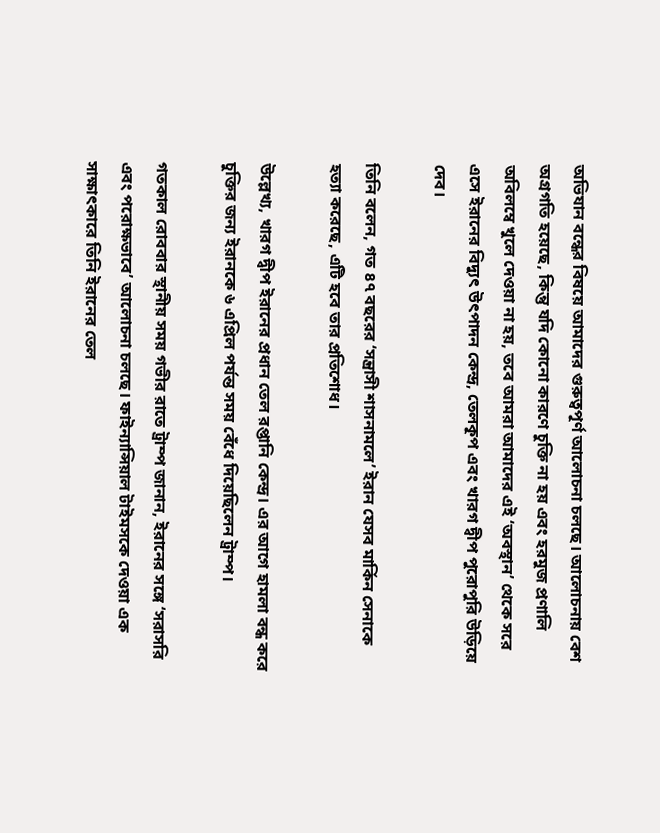অভিযান বন্ধের বিষয়ে আমাদের গুরুত্বপূর্ণ আলোচনা চলছে। আলোচনায় বেশ অগ্রগতি হয়েছে, কিন্তু যদি কোনো কারণে চুক্তি না হয় এবং হরমুজ প্রণালি অবিলম্বে খুলে দেওয়া না হয়, তবে আমরা আমাদের এই ‘অবস্থান’ থেকে সরে এসে ইরানের বিদ্যুৎ উৎপাদন কেন্দ্র, তেলকূপ এবং খারগ দ্বীপ পুরোপুরি উড়িয়ে দেব।

তিনি বলেন, গত ৪৭ বছরের ‘সন্ত্রাসী শাসনামলে’ ইরান যেসব মার্কিন সেনাকে হত্যা করেছে, এটি হবে তার প্রতিশোধ।

উল্লেখ্য, খারগ দ্বীপ ইরানের প্রধান তেল রপ্তানি কেন্দ্র। এর আগে হামলা বন্ধ করে চুক্তির জন্য ইরানকে ৬ এপ্রিল পর্যন্ত সময় বেঁধে দিয়েছিলেন ট্রাম্প।

গতকাল রোববার স্থানীয় সময় গভীর রাতে ট্রাম্প জানান, ইরানের সঙ্গে ‘সরাসরি এবং পরোক্ষভাবে’ আলোচনা চলছে। ফাইন্যান্সিয়াল টাইমসকে দেওয়া এক সাক্ষাৎকারে তিনি ইরানের তেল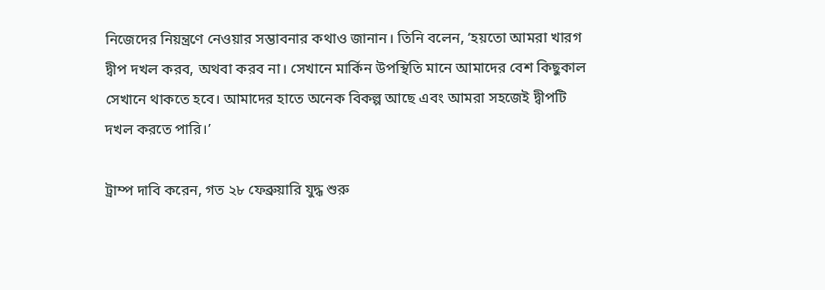নিজেদের নিয়ন্ত্রণে নেওয়ার সম্ভাবনার কথাও জানান। তিনি বলেন, ‘হয়তো আমরা খারগ দ্বীপ দখল করব, অথবা করব না। সেখানে মার্কিন উপস্থিতি মানে আমাদের বেশ কিছুকাল সেখানে থাকতে হবে। আমাদের হাতে অনেক বিকল্প আছে এবং আমরা সহজেই দ্বীপটি দখল করতে পারি।’

ট্রাম্প দাবি করেন, গত ২৮ ফেব্রুয়ারি যুদ্ধ শুরু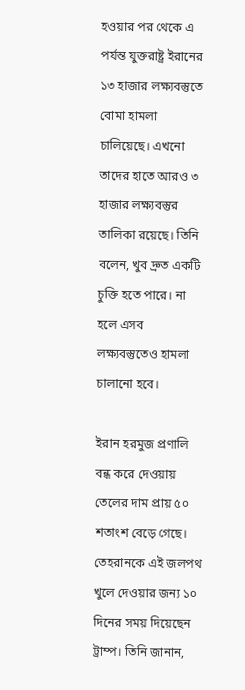হওয়ার পর থেকে এ পর্যন্ত যুক্তরাষ্ট্র ইরানের ১৩ হাজার লক্ষ্যবস্তুতে বোমা হামলা চালিয়েছে। এখনো তাদের হাতে আরও ৩ হাজার লক্ষ্যবস্তুর তালিকা রয়েছে। তিনি বলেন, খুব দ্রুত একটি চুক্তি হতে পারে। না হলে এসব লক্ষ্যবস্তুতেও হামলা চালানো হবে।

ইরান হরমুজ প্রণালি বন্ধ করে দেওয়ায় তেলের দাম প্রায় ৫০ শতাংশ বেড়ে গেছে। তেহরানকে এই জলপথ খুলে দেওয়ার জন্য ১০ দিনের সময় দিয়েছেন ট্রাম্প। তিনি জানান,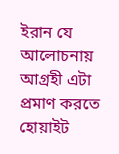ইরান যে আলোচনায় আগ্রহী এটা প্রমাণ করতে হোয়াইট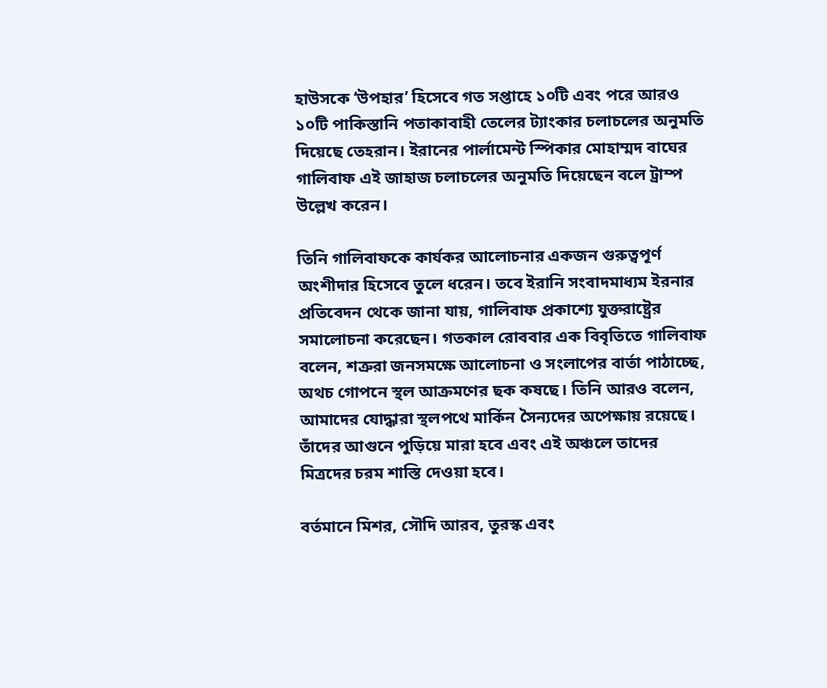হাউসকে ‘উপহার’ হিসেবে গত সপ্তাহে ১০টি এবং পরে আরও ১০টি পাকিস্তানি পতাকাবাহী তেলের ট্যাংকার চলাচলের অনুমতি দিয়েছে তেহরান। ইরানের পার্লামেন্ট স্পিকার মোহাম্মদ বাঘের গালিবাফ এই জাহাজ চলাচলের অনুমতি দিয়েছেন বলে ট্রাম্প উল্লেখ করেন।

তিনি গালিবাফকে কার্যকর আলোচনার একজন গুরুত্বপূর্ণ অংশীদার হিসেবে তুলে ধরেন। তবে ইরানি সংবাদমাধ্যম ইরনার প্রতিবেদন থেকে জানা যায়, গালিবাফ প্রকাশ্যে যুক্তরাষ্ট্রের সমালোচনা করেছেন। গতকাল রোববার এক বিবৃতিতে গালিবাফ বলেন, শত্রুরা জনসমক্ষে আলোচনা ও সংলাপের বার্তা পাঠাচ্ছে, অথচ গোপনে স্থল আক্রমণের ছক কষছে। তিনি আরও বলেন, আমাদের যোদ্ধারা স্থলপথে মার্কিন সৈন্যদের অপেক্ষায় রয়েছে। তাঁদের আগুনে পুড়িয়ে মারা হবে এবং এই অঞ্চলে তাদের মিত্রদের চরম শাস্তি দেওয়া হবে।

বর্তমানে মিশর, সৌদি আরব, তুরস্ক এবং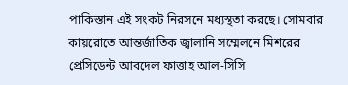পাকিস্তান এই সংকট নিরসনে মধ্যস্থতা করছে। সোমবার কায়রোতে আন্তর্জাতিক জ্বালানি সম্মেলনে মিশরের প্রেসিডেন্ট আবদেল ফাত্তাহ আল-সিসি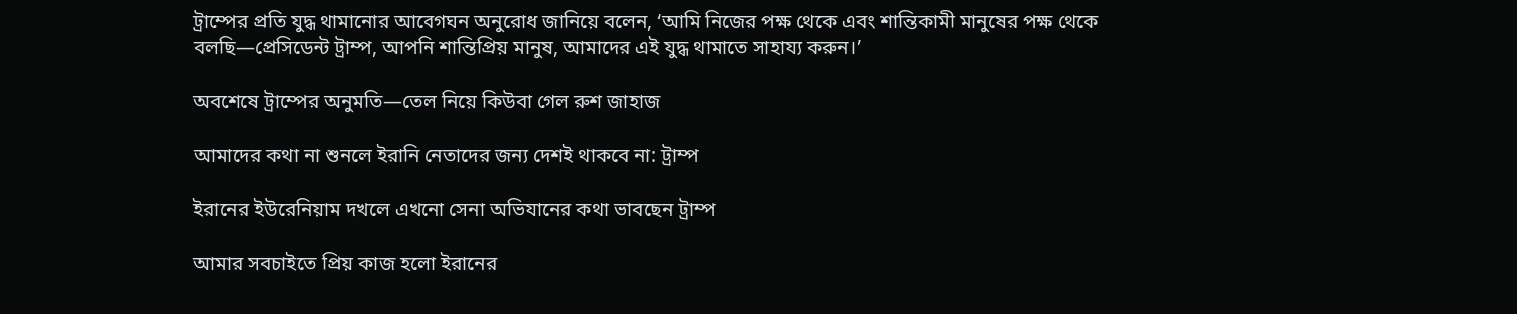ট্রাম্পের প্রতি যুদ্ধ থামানোর আবেগঘন অনুরোধ জানিয়ে বলেন, ‘আমি নিজের পক্ষ থেকে এবং শান্তিকামী মানুষের পক্ষ থেকে বলছি—প্রেসিডেন্ট ট্রাম্প, আপনি শান্তিপ্রিয় মানুষ, আমাদের এই যুদ্ধ থামাতে সাহায্য করুন।’

অবশেষে ট্রাম্পের অনুমতি—তেল নিয়ে কিউবা গেল রুশ জাহাজ

আমাদের কথা না শুনলে ইরানি নেতাদের জন্য দেশই থাকবে না: ট্রাম্প

ইরানের ইউরেনিয়াম দখলে এখনো সেনা অভিযানের কথা ভাবছেন ট্রাম্প

আমার সবচাইতে প্রিয় কাজ হলো ইরানের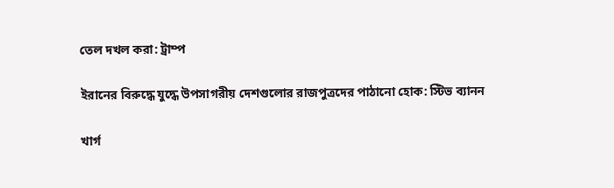তেল দখল করা: ট্রাম্প

ইরানের বিরুদ্ধে যুদ্ধে উপসাগরীয় দেশগুলোর রাজপুত্রদের পাঠানো হোক: স্টিভ ব্যানন

খার্গ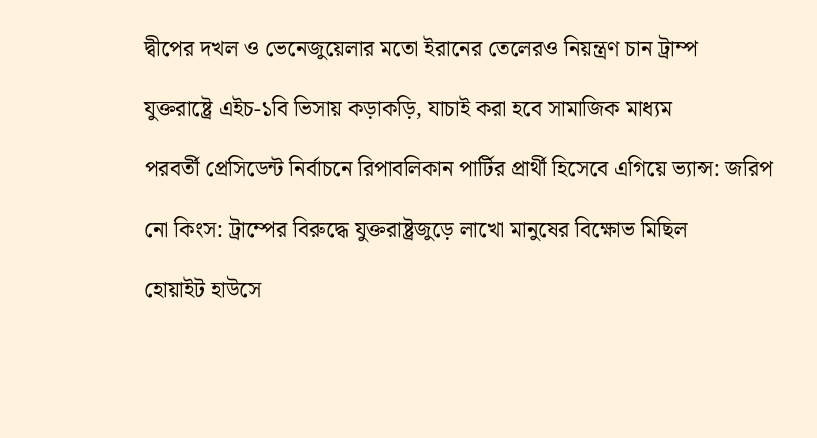দ্বীপের দখল ও ভেনেজুয়েলার মতো ইরানের তেলেরও নিয়ন্ত্রণ চান ট্রাম্প

যুক্তরাষ্ট্রে এইচ-১বি ভিসায় কড়াকড়ি, যাচাই করা হবে সামাজিক মাধ্যম

পরবর্তী প্রেসিডেন্ট নির্বাচনে রিপাবলিকান পার্টির প্রার্থী হিসেবে এগিয়ে ভ্যান্স: জরিপ

নো কিংস: ট্রাম্পের বিরুদ্ধে যুক্তরাষ্ট্রজুড়ে লাখো মানুষের বিক্ষোভ মিছিল

হোয়াইট হাউসে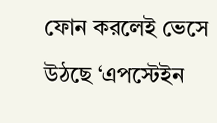ফোন করলেই ভেসে উঠছে ‘এপস্টেইন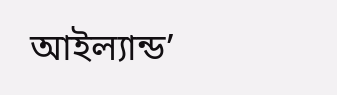আইল্যান্ড’